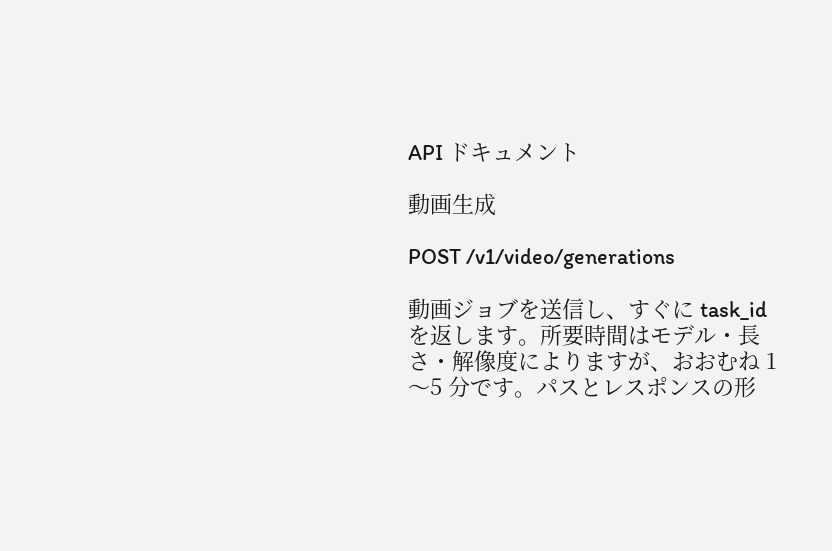API ドキュメント

動画生成

POST /v1/video/generations

動画ジョブを送信し、すぐに task_id を返します。所要時間はモデル・長さ・解像度によりますが、おおむね 1〜5 分です。パスとレスポンスの形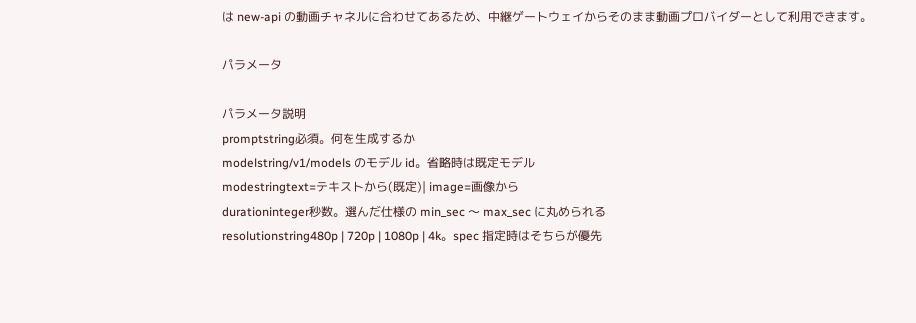は new-api の動画チャネルに合わせてあるため、中継ゲートウェイからそのまま動画プロバイダーとして利用できます。

パラメータ

パラメータ説明
promptstring必須。何を生成するか
modelstring/v1/models のモデル id。省略時は既定モデル
modestringtext=テキストから(既定)| image=画像から
durationinteger秒数。選んだ仕様の min_sec 〜 max_sec に丸められる
resolutionstring480p | 720p | 1080p | 4k。spec 指定時はそちらが優先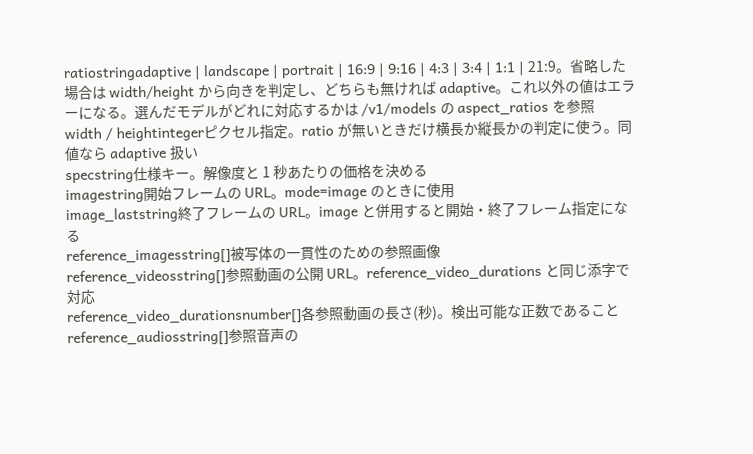ratiostringadaptive | landscape | portrait | 16:9 | 9:16 | 4:3 | 3:4 | 1:1 | 21:9。省略した場合は width/height から向きを判定し、どちらも無ければ adaptive。これ以外の値はエラーになる。選んだモデルがどれに対応するかは /v1/models の aspect_ratios を参照
width / heightintegerピクセル指定。ratio が無いときだけ横長か縦長かの判定に使う。同値なら adaptive 扱い
specstring仕様キー。解像度と 1 秒あたりの価格を決める
imagestring開始フレームの URL。mode=image のときに使用
image_laststring終了フレームの URL。image と併用すると開始・終了フレーム指定になる
reference_imagesstring[]被写体の一貫性のための参照画像
reference_videosstring[]参照動画の公開 URL。reference_video_durations と同じ添字で対応
reference_video_durationsnumber[]各参照動画の長さ(秒)。検出可能な正数であること
reference_audiosstring[]参照音声の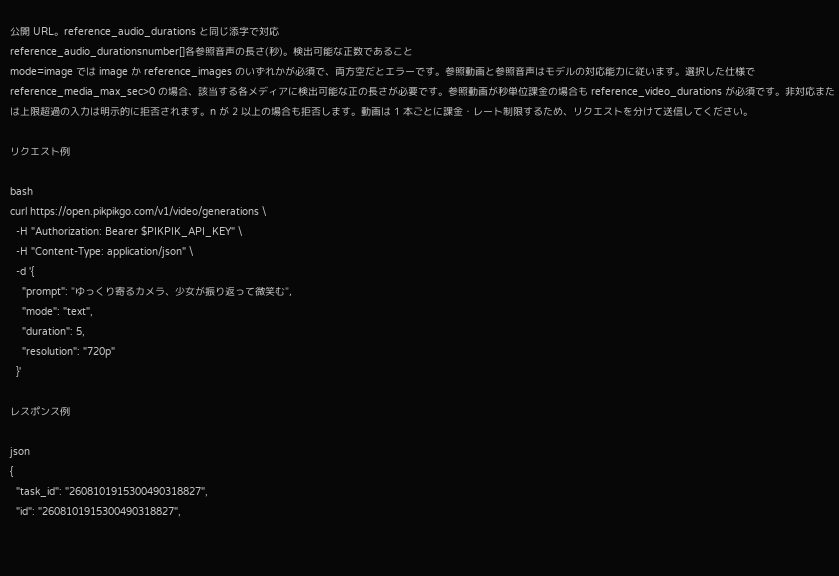公開 URL。reference_audio_durations と同じ添字で対応
reference_audio_durationsnumber[]各参照音声の長さ(秒)。検出可能な正数であること
mode=image では image か reference_images のいずれかが必須で、両方空だとエラーです。参照動画と参照音声はモデルの対応能力に従います。選択した仕様で reference_media_max_sec>0 の場合、該当する各メディアに検出可能な正の長さが必要です。参照動画が秒単位課金の場合も reference_video_durations が必須です。非対応または上限超過の入力は明示的に拒否されます。n が 2 以上の場合も拒否します。動画は 1 本ごとに課金・レート制限するため、リクエストを分けて送信してください。

リクエスト例

bash
curl https://open.pikpikgo.com/v1/video/generations \
  -H "Authorization: Bearer $PIKPIK_API_KEY" \
  -H "Content-Type: application/json" \
  -d '{
    "prompt": "ゆっくり寄るカメラ、少女が振り返って微笑む",
    "mode": "text",
    "duration": 5,
    "resolution": "720p"
  }'

レスポンス例

json
{
  "task_id": "2608101915300490318827",
  "id": "2608101915300490318827",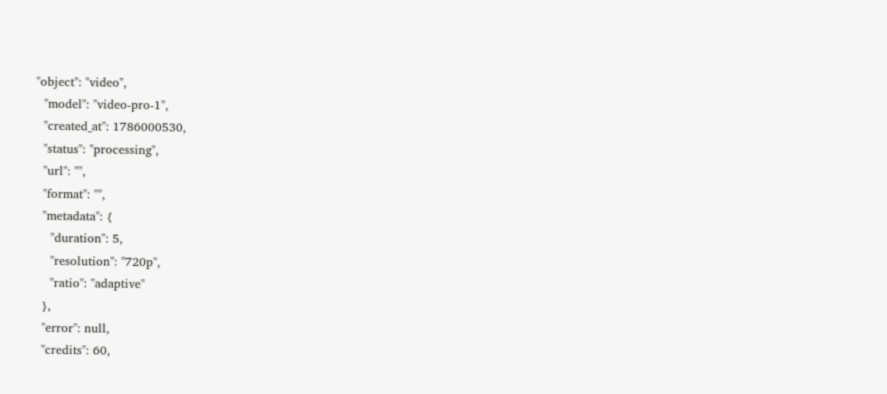"object": "video",
  "model": "video-pro-1",
  "created_at": 1786000530,
  "status": "processing",
  "url": "",
  "format": "",
  "metadata": {
    "duration": 5,
    "resolution": "720p",
    "ratio": "adaptive"
  },
  "error": null,
  "credits": 60,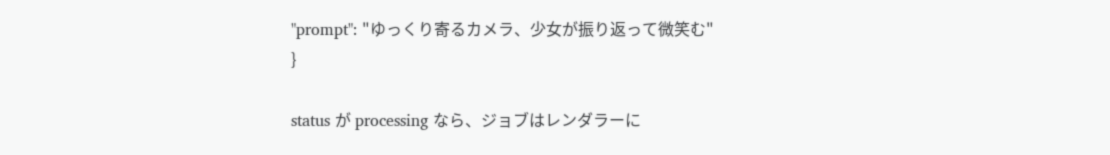"prompt": "ゆっくり寄るカメラ、少女が振り返って微笑む"
}

status が processing なら、ジョブはレンダラーに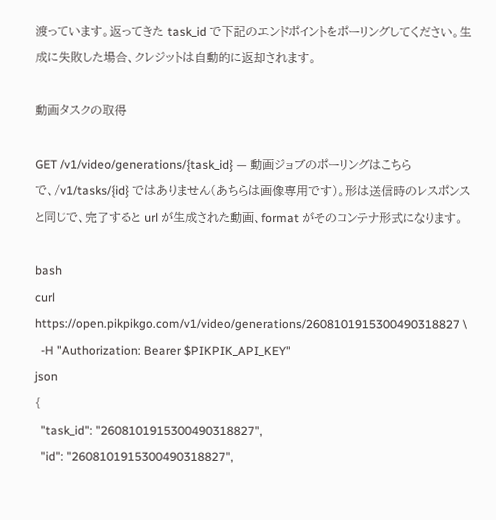渡っています。返ってきた task_id で下記のエンドポイントをポーリングしてください。生成に失敗した場合、クレジットは自動的に返却されます。

動画タスクの取得

GET /v1/video/generations/{task_id} — 動画ジョブのポーリングはこちらで、/v1/tasks/{id} ではありません(あちらは画像専用です)。形は送信時のレスポンスと同じで、完了すると url が生成された動画、format がそのコンテナ形式になります。

bash
curl https://open.pikpikgo.com/v1/video/generations/2608101915300490318827 \
  -H "Authorization: Bearer $PIKPIK_API_KEY"
json
{
  "task_id": "2608101915300490318827",
  "id": "2608101915300490318827",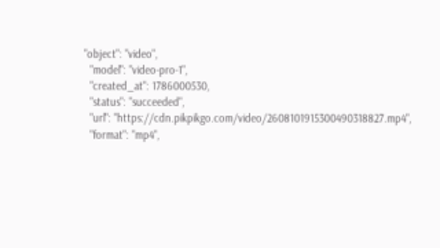"object": "video",
  "model": "video-pro-1",
  "created_at": 1786000530,
  "status": "succeeded",
  "url": "https://cdn.pikpikgo.com/video/2608101915300490318827.mp4",
  "format": "mp4",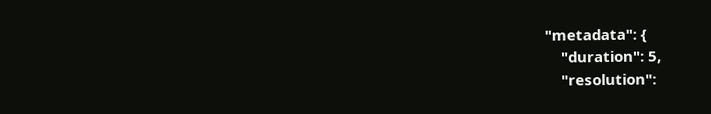"metadata": {
    "duration": 5,
    "resolution":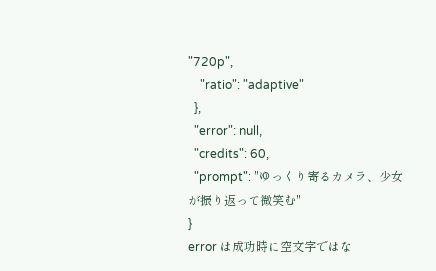"720p",
    "ratio": "adaptive"
  },
  "error": null,
  "credits": 60,
  "prompt": "ゆっくり寄るカメラ、少女が振り返って微笑む"
}
error は成功時に空文字ではな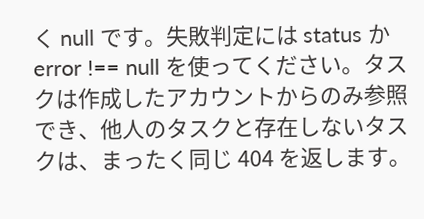く null です。失敗判定には status か error !== null を使ってください。タスクは作成したアカウントからのみ参照でき、他人のタスクと存在しないタスクは、まったく同じ 404 を返します。